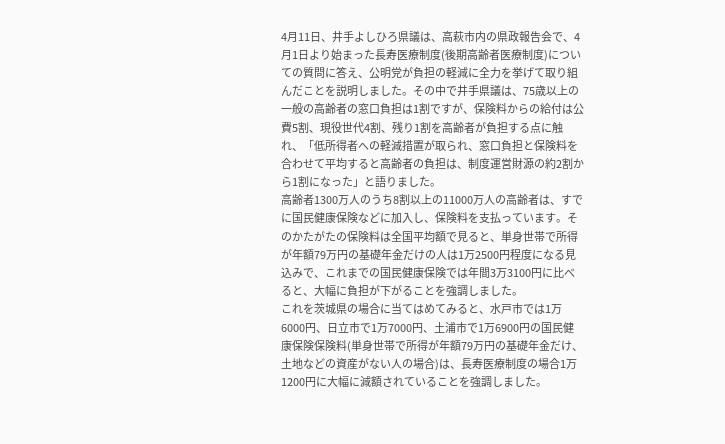4月11日、井手よしひろ県議は、高萩市内の県政報告会で、4月1日より始まった長寿医療制度(後期高齢者医療制度)についての質問に答え、公明党が負担の軽減に全力を挙げて取り組んだことを説明しました。その中で井手県議は、75歳以上の一般の高齢者の窓口負担は1割ですが、保険料からの給付は公費5割、現役世代4割、残り1割を高齢者が負担する点に触れ、「低所得者への軽減措置が取られ、窓口負担と保険料を合わせて平均すると高齢者の負担は、制度運営財源の約2割から1割になった」と語りました。
高齢者1300万人のうち8割以上の11000万人の高齢者は、すでに国民健康保険などに加入し、保険料を支払っています。そのかたがたの保険料は全国平均額で見ると、単身世帯で所得が年額79万円の基礎年金だけの人は1万2500円程度になる見込みで、これまでの国民健康保険では年間3万3100円に比べると、大幅に負担が下がることを強調しました。
これを茨城県の場合に当てはめてみると、水戸市では1万6000円、日立市で1万7000円、土浦市で1万6900円の国民健康保険保険料(単身世帯で所得が年額79万円の基礎年金だけ、土地などの資産がない人の場合)は、長寿医療制度の場合1万1200円に大幅に減額されていることを強調しました。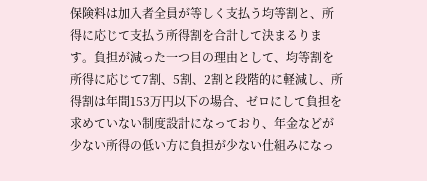保険料は加入者全員が等しく支払う均等割と、所得に応じて支払う所得割を合計して決まるります。負担が減った一つ目の理由として、均等割を所得に応じて7割、5割、2割と段階的に軽減し、所得割は年間153万円以下の場合、ゼロにして負担を求めていない制度設計になっており、年金などが少ない所得の低い方に負担が少ない仕組みになっ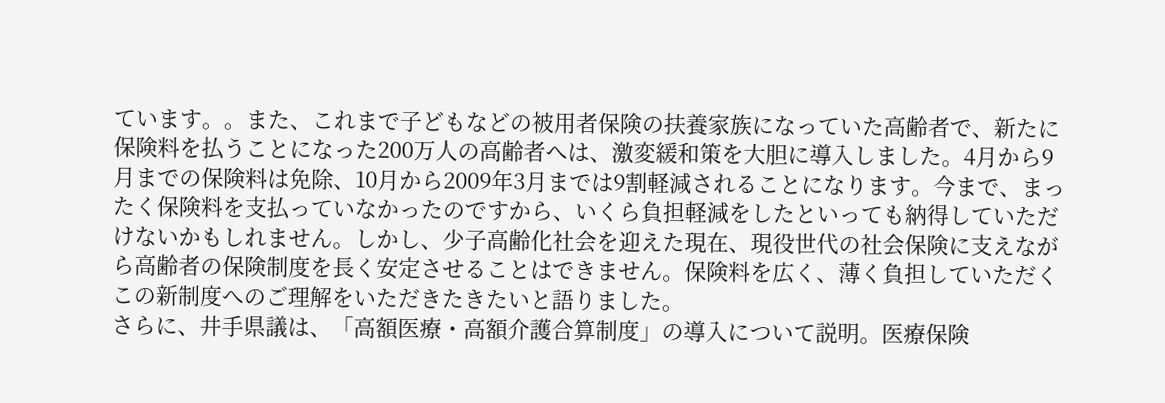ています。。また、これまで子どもなどの被用者保険の扶養家族になっていた高齢者で、新たに保険料を払うことになった200万人の高齢者へは、激変緩和策を大胆に導入しました。4月から9月までの保険料は免除、10月から2009年3月までは9割軽減されることになります。今まで、まったく保険料を支払っていなかったのですから、いくら負担軽減をしたといっても納得していただけないかもしれません。しかし、少子高齢化社会を迎えた現在、現役世代の社会保険に支えながら高齢者の保険制度を長く安定させることはできません。保険料を広く、薄く負担していただくこの新制度へのご理解をいただきたきたいと語りました。
さらに、井手県議は、「高額医療・高額介護合算制度」の導入について説明。医療保険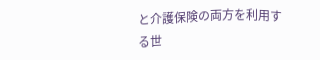と介護保険の両方を利用する世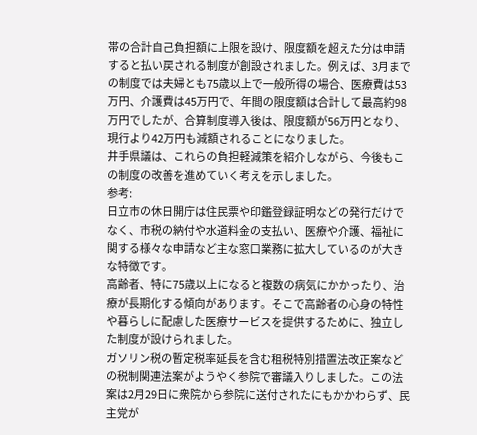帯の合計自己負担額に上限を設け、限度額を超えた分は申請すると払い戻される制度が創設されました。例えば、3月までの制度では夫婦とも75歳以上で一般所得の場合、医療費は53万円、介護費は45万円で、年間の限度額は合計して最高約98万円でしたが、合算制度導入後は、限度額が56万円となり、現行より42万円も減額されることになりました。
井手県議は、これらの負担軽減策を紹介しながら、今後もこの制度の改善を進めていく考えを示しました。
参考:
日立市の休日開庁は住民票や印鑑登録証明などの発行だけでなく、市税の納付や水道料金の支払い、医療や介護、福祉に関する様々な申請など主な窓口業務に拡大しているのが大きな特徴です。
高齢者、特に75歳以上になると複数の病気にかかったり、治療が長期化する傾向があります。そこで高齢者の心身の特性や暮らしに配慮した医療サービスを提供するために、独立した制度が設けられました。
ガソリン税の暫定税率延長を含む租税特別措置法改正案などの税制関連法案がようやく参院で審議入りしました。この法案は2月29日に衆院から参院に送付されたにもかかわらず、民主党が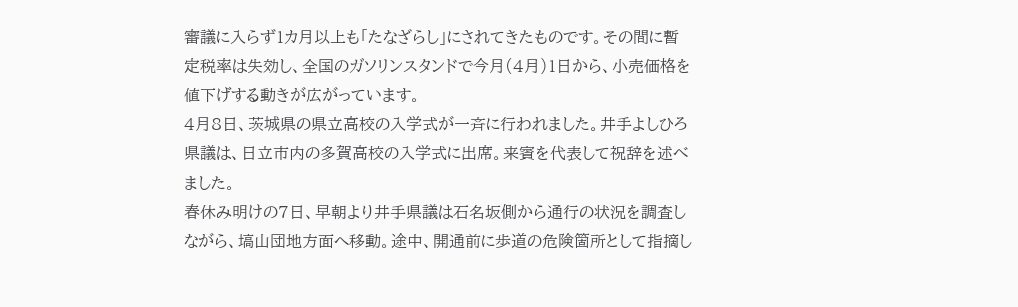審議に入らず1カ月以上も「たなざらし」にされてきたものです。その間に暫定税率は失効し、全国のガソリンスタンドで今月(4月)1日から、小売価格を値下げする動きが広がっています。
4月8日、茨城県の県立高校の入学式が一斉に行われました。井手よしひろ県議は、日立市内の多賀高校の入学式に出席。来賓を代表して祝辞を述べました。
春休み明けの7日、早朝より井手県議は石名坂側から通行の状況を調査しながら、塙山団地方面へ移動。途中、開通前に歩道の危険箇所として指摘し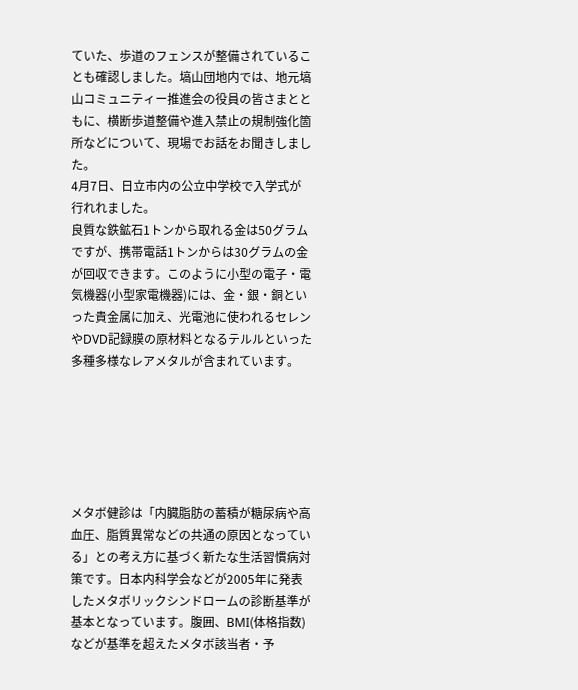ていた、歩道のフェンスが整備されていることも確認しました。塙山団地内では、地元塙山コミュニティー推進会の役員の皆さまとともに、横断歩道整備や進入禁止の規制強化箇所などについて、現場でお話をお聞きしました。
4月7日、日立市内の公立中学校で入学式が行れれました。
良質な鉄鉱石1トンから取れる金は50グラムですが、携帯電話1トンからは30グラムの金が回収できます。このように小型の電子・電気機器(小型家電機器)には、金・銀・銅といった貴金属に加え、光電池に使われるセレンやDVD記録膜の原材料となるテルルといった多種多様なレアメタルが含まれています。






メタボ健診は「内臓脂肪の蓄積が糖尿病や高血圧、脂質異常などの共通の原因となっている」との考え方に基づく新たな生活習慣病対策です。日本内科学会などが2005年に発表したメタボリックシンドロームの診断基準が基本となっています。腹囲、BMI(体格指数)などが基準を超えたメタボ該当者・予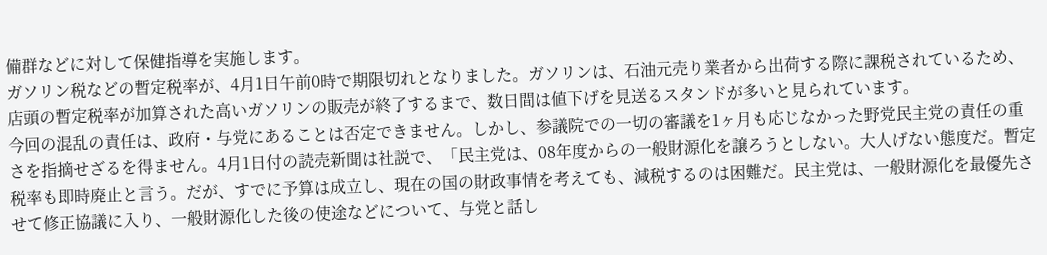備群などに対して保健指導を実施します。
ガソリン税などの暫定税率が、4月1日午前0時で期限切れとなりました。ガソリンは、石油元売り業者から出荷する際に課税されているため、店頭の暫定税率が加算された高いガソリンの販売が終了するまで、数日間は値下げを見送るスタンドが多いと見られています。
今回の混乱の責任は、政府・与党にあることは否定できません。しかし、参議院での一切の審議を1ヶ月も応じなかった野党民主党の責任の重さを指摘せざるを得ません。4月1日付の読売新聞は社説で、「民主党は、08年度からの一般財源化を譲ろうとしない。大人げない態度だ。暫定税率も即時廃止と言う。だが、すでに予算は成立し、現在の国の財政事情を考えても、減税するのは困難だ。民主党は、一般財源化を最優先させて修正協議に入り、一般財源化した後の使途などについて、与党と話し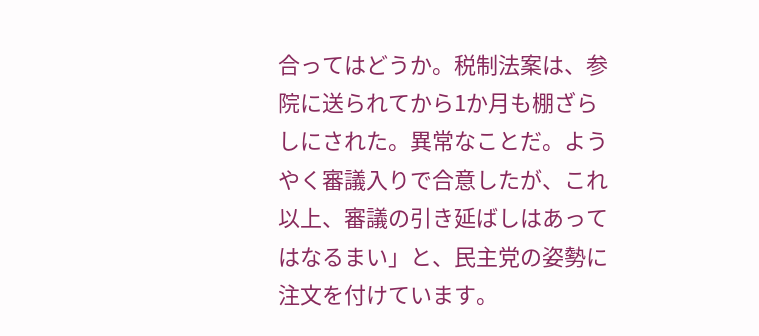合ってはどうか。税制法案は、参院に送られてから1か月も棚ざらしにされた。異常なことだ。ようやく審議入りで合意したが、これ以上、審議の引き延ばしはあってはなるまい」と、民主党の姿勢に注文を付けています。